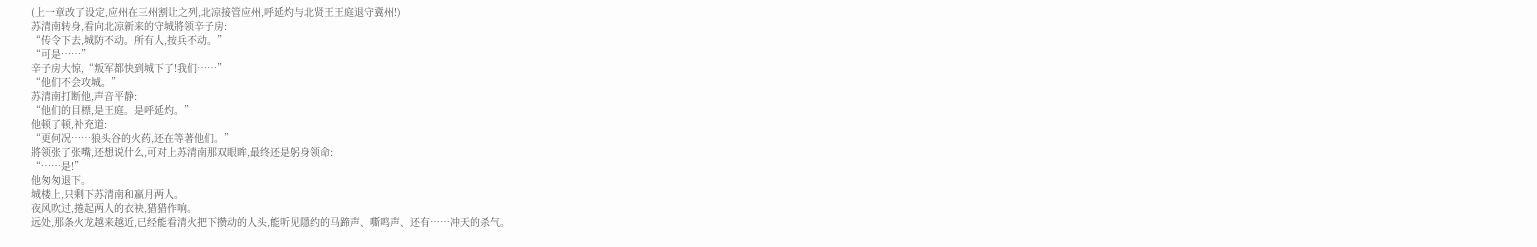(上一章改了设定,应州在三州割让之列,北凉接管应州,呼延灼与北贤王王庭退守冀州!)
苏清南转身,看向北凉新来的守城將领辛子房:
“传令下去,城防不动。所有人,按兵不动。”
“可是……”
辛子房大惊,“叛军都快到城下了!我们……”
“他们不会攻城。”
苏清南打断他,声音平静:
“他们的目標,是王庭。是呼延灼。”
他顿了顿,补充道:
“更何况……狼头谷的火药,还在等著他们。”
將领张了张嘴,还想说什么,可对上苏清南那双眼眸,最终还是躬身领命:
“……是!”
他匆匆退下。
城楼上,只剩下苏清南和嬴月两人。
夜风吹过,捲起两人的衣袂,猎猎作响。
远处,那条火龙越来越近,已经能看清火把下攒动的人头,能听见隱约的马蹄声、嘶鸣声、还有……冲天的杀气。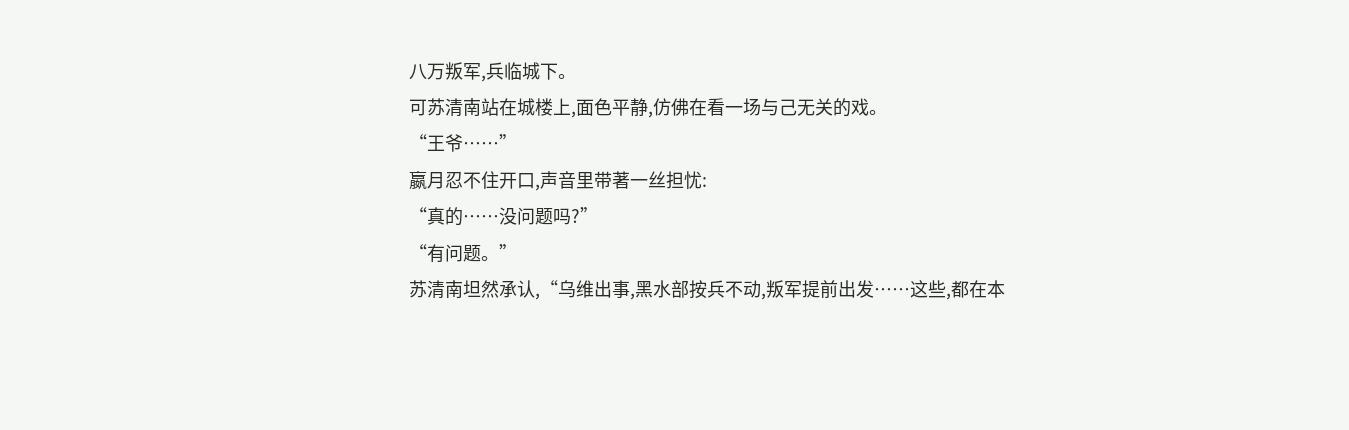八万叛军,兵临城下。
可苏清南站在城楼上,面色平静,仿佛在看一场与己无关的戏。
“王爷……”
嬴月忍不住开口,声音里带著一丝担忧:
“真的……没问题吗?”
“有问题。”
苏清南坦然承认,“乌维出事,黑水部按兵不动,叛军提前出发……这些,都在本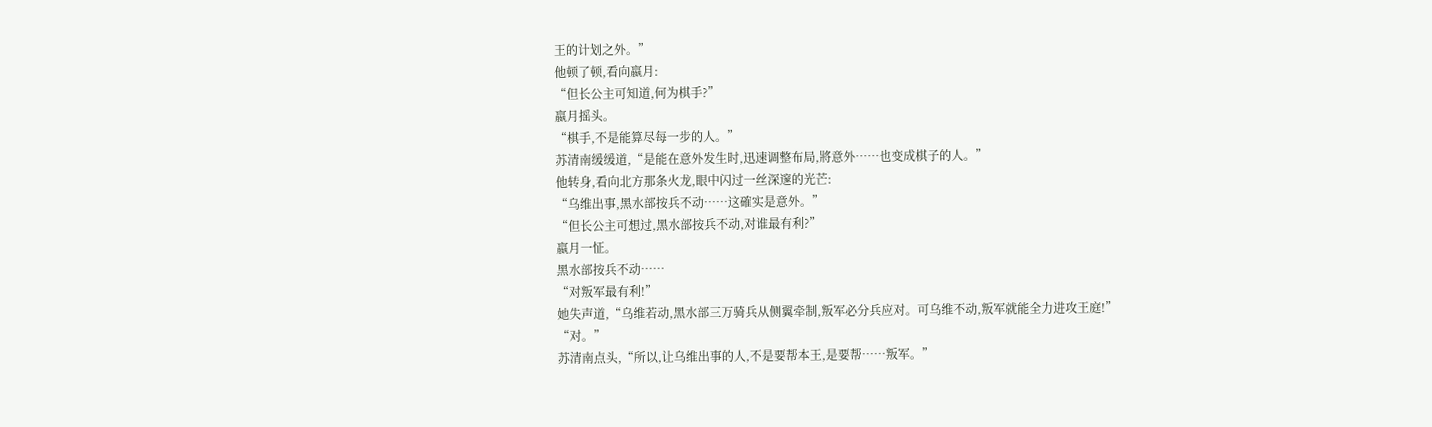王的计划之外。”
他顿了顿,看向嬴月:
“但长公主可知道,何为棋手?”
嬴月摇头。
“棋手,不是能算尽每一步的人。”
苏清南缓缓道,“是能在意外发生时,迅速调整布局,將意外……也变成棋子的人。”
他转身,看向北方那条火龙,眼中闪过一丝深邃的光芒:
“乌维出事,黑水部按兵不动……这確实是意外。”
“但长公主可想过,黑水部按兵不动,对谁最有利?”
嬴月一怔。
黑水部按兵不动……
“对叛军最有利!”
她失声道,“乌维若动,黑水部三万骑兵从侧翼牵制,叛军必分兵应对。可乌维不动,叛军就能全力进攻王庭!”
“对。”
苏清南点头,“所以,让乌维出事的人,不是要帮本王,是要帮……叛军。”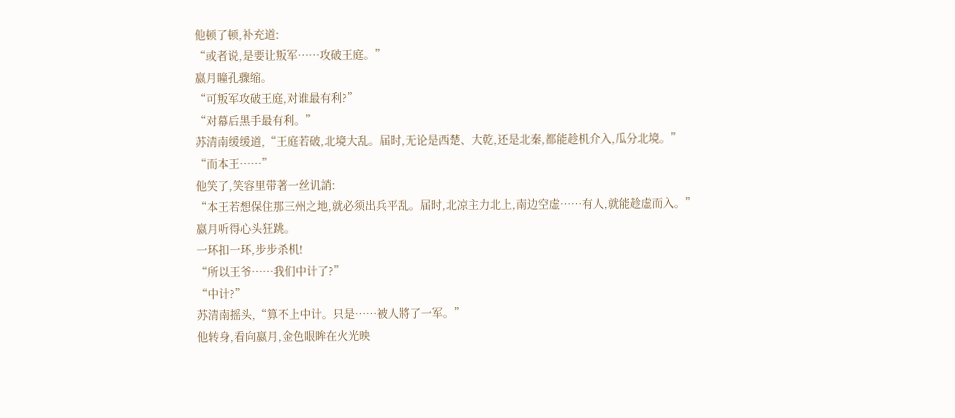他顿了顿,补充道:
“或者说,是要让叛军……攻破王庭。”
嬴月瞳孔骤缩。
“可叛军攻破王庭,对谁最有利?”
“对幕后黑手最有利。”
苏清南缓缓道,“王庭若破,北境大乱。届时,无论是西楚、大乾,还是北秦,都能趁机介入,瓜分北境。”
“而本王……”
他笑了,笑容里带著一丝讥誚:
“本王若想保住那三州之地,就必须出兵平乱。届时,北凉主力北上,南边空虚……有人,就能趁虚而入。”
嬴月听得心头狂跳。
一环扣一环,步步杀机!
“所以王爷……我们中计了?”
“中计?”
苏清南摇头,“算不上中计。只是……被人將了一军。”
他转身,看向嬴月,金色眼眸在火光映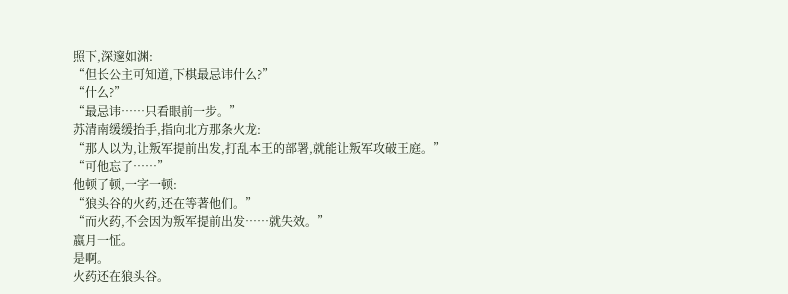照下,深邃如渊:
“但长公主可知道,下棋最忌讳什么?”
“什么?”
“最忌讳……只看眼前一步。”
苏清南缓缓抬手,指向北方那条火龙:
“那人以为,让叛军提前出发,打乱本王的部署,就能让叛军攻破王庭。”
“可他忘了……”
他顿了顿,一字一顿:
“狼头谷的火药,还在等著他们。”
“而火药,不会因为叛军提前出发……就失效。”
嬴月一怔。
是啊。
火药还在狼头谷。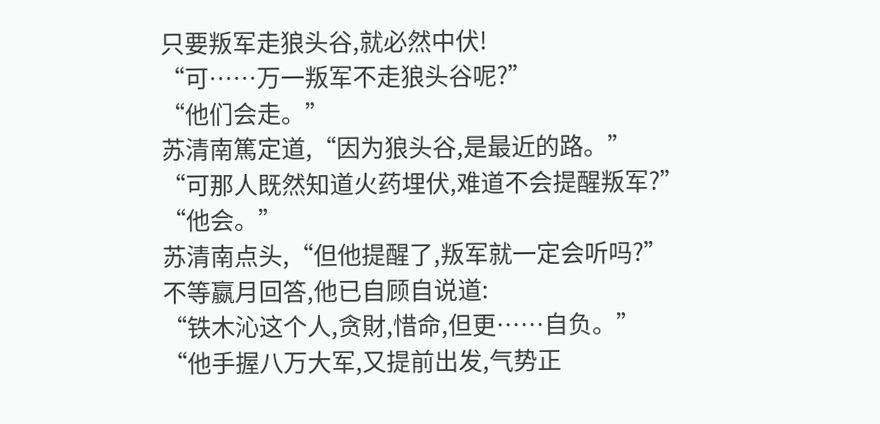只要叛军走狼头谷,就必然中伏!
“可……万一叛军不走狼头谷呢?”
“他们会走。”
苏清南篤定道,“因为狼头谷,是最近的路。”
“可那人既然知道火药埋伏,难道不会提醒叛军?”
“他会。”
苏清南点头,“但他提醒了,叛军就一定会听吗?”
不等嬴月回答,他已自顾自说道:
“铁木沁这个人,贪財,惜命,但更……自负。”
“他手握八万大军,又提前出发,气势正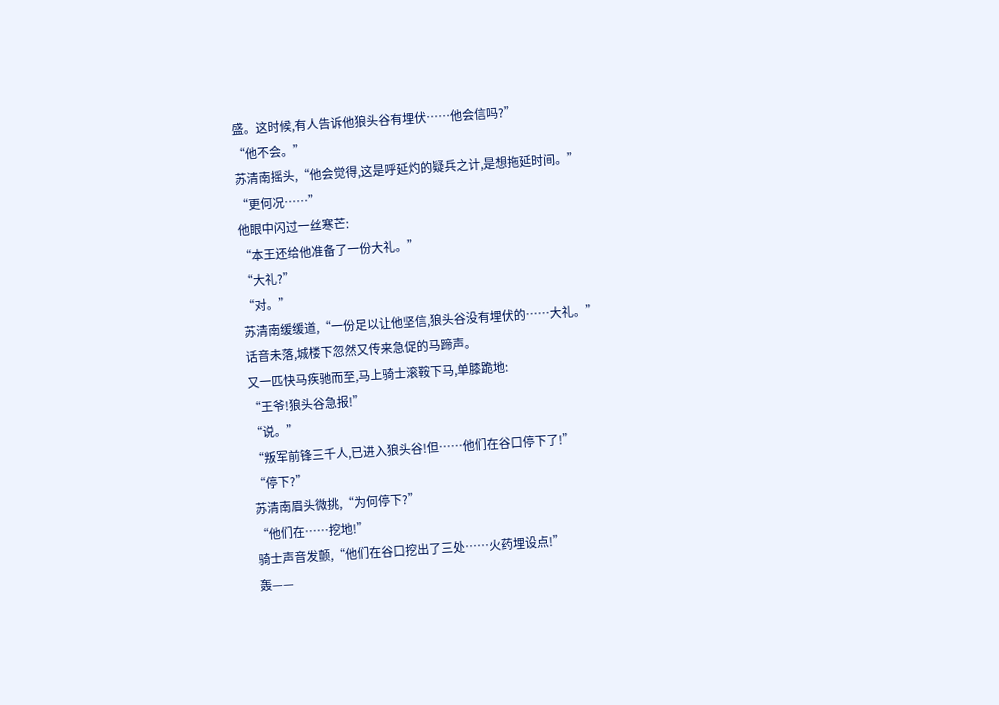盛。这时候,有人告诉他狼头谷有埋伏……他会信吗?”
“他不会。”
苏清南摇头,“他会觉得,这是呼延灼的疑兵之计,是想拖延时间。”
“更何况……”
他眼中闪过一丝寒芒:
“本王还给他准备了一份大礼。”
“大礼?”
“对。”
苏清南缓缓道,“一份足以让他坚信,狼头谷没有埋伏的……大礼。”
话音未落,城楼下忽然又传来急促的马蹄声。
又一匹快马疾驰而至,马上骑士滚鞍下马,单膝跪地:
“王爷!狼头谷急报!”
“说。”
“叛军前锋三千人,已进入狼头谷!但……他们在谷口停下了!”
“停下?”
苏清南眉头微挑,“为何停下?”
“他们在……挖地!”
骑士声音发颤,“他们在谷口挖出了三处……火药埋设点!”
轰——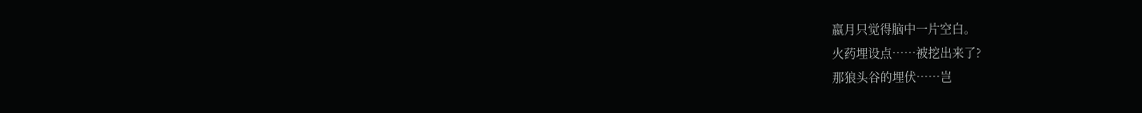嬴月只觉得脑中一片空白。
火药埋设点……被挖出来了?
那狼头谷的埋伏……岂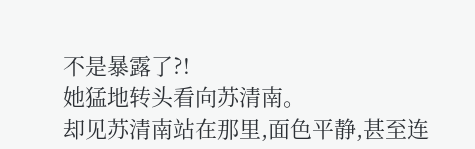不是暴露了?!
她猛地转头看向苏清南。
却见苏清南站在那里,面色平静,甚至连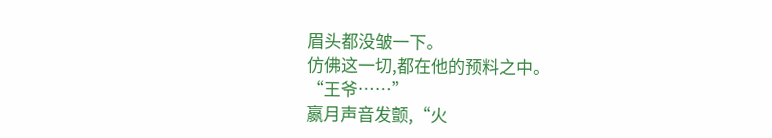眉头都没皱一下。
仿佛这一切,都在他的预料之中。
“王爷……”
嬴月声音发颤,“火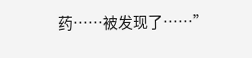药……被发现了……”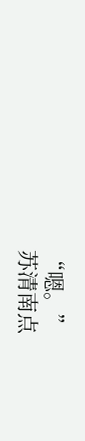“嗯。”
苏清南点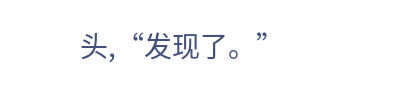头,“发现了。”